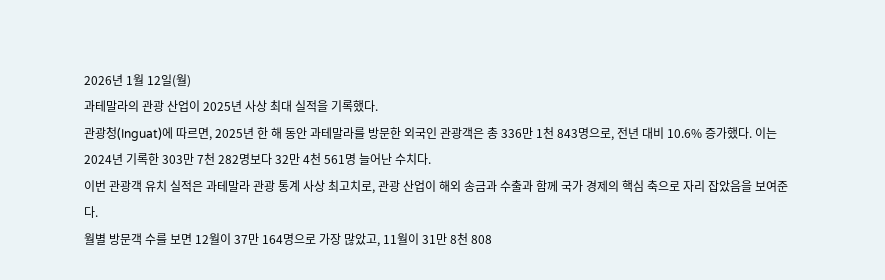2026년 1월 12일(월)
과테말라의 관광 산업이 2025년 사상 최대 실적을 기록했다.
관광청(Inguat)에 따르면, 2025년 한 해 동안 과테말라를 방문한 외국인 관광객은 총 336만 1천 843명으로, 전년 대비 10.6% 증가했다. 이는 2024년 기록한 303만 7천 282명보다 32만 4천 561명 늘어난 수치다.
이번 관광객 유치 실적은 과테말라 관광 통계 사상 최고치로, 관광 산업이 해외 송금과 수출과 함께 국가 경제의 핵심 축으로 자리 잡았음을 보여준다.
월별 방문객 수를 보면 12월이 37만 164명으로 가장 많았고, 11월이 31만 8천 808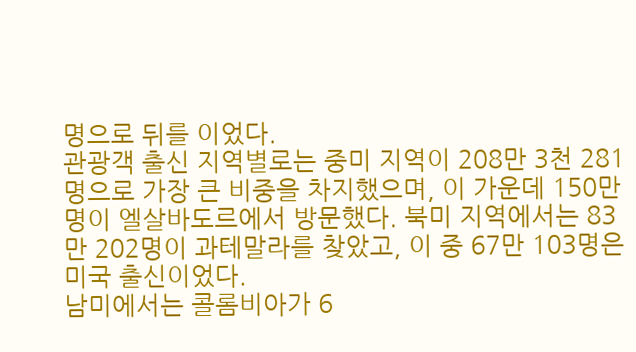명으로 뒤를 이었다.
관광객 출신 지역별로는 중미 지역이 208만 3천 281명으로 가장 큰 비중을 차지했으며, 이 가운데 150만 명이 엘살바도르에서 방문했다. 북미 지역에서는 83만 202명이 과테말라를 찾았고, 이 중 67만 103명은 미국 출신이었다.
남미에서는 콜롬비아가 6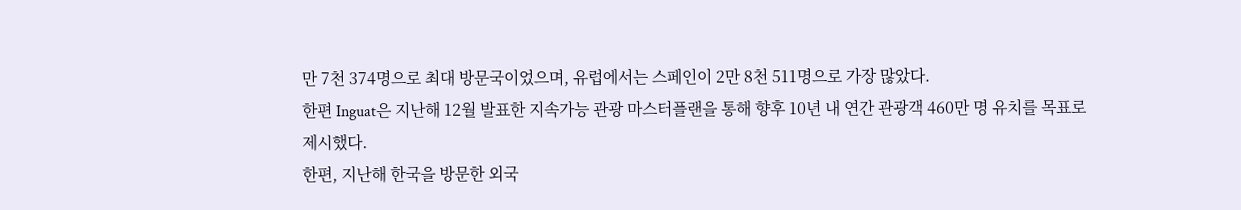만 7천 374명으로 최대 방문국이었으며, 유럽에서는 스페인이 2만 8천 511명으로 가장 많았다.
한편 Inguat은 지난해 12월 발표한 지속가능 관광 마스터플랜을 통해 향후 10년 내 연간 관광객 460만 명 유치를 목표로 제시했다.
한편, 지난해 한국을 방문한 외국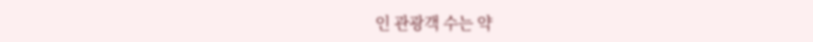인 관광객 수는 약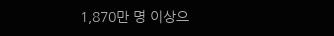1,870만 명 이상으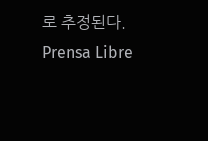로 추정된다.
Prensa Libre